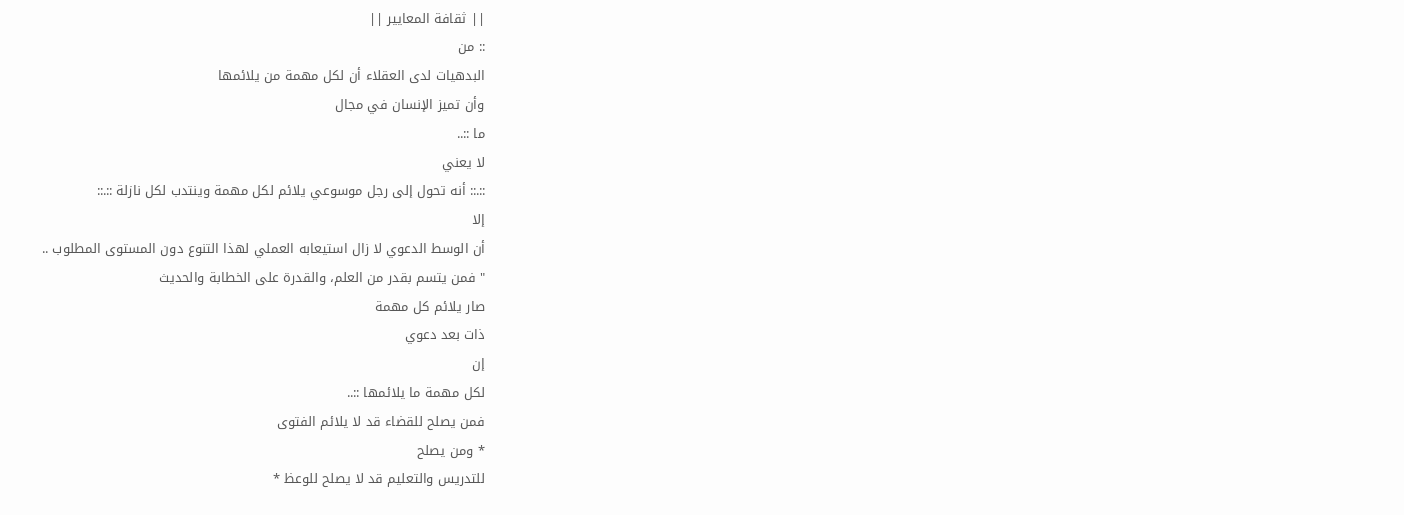|| ثقافة المعايير ||
:: من
البدهيات لدى العقلاء أن لكل مهمة من يلائمها
وأن تميز الإنسان في مجال
ما ::..
لا يعني
::.:: أنه تحول إلى رجل موسوعي يلائم لكل مهمة وينتدب لكل نازلة ::.::
إلا
أن الوسط الدعوي لا زال استيعابه العملي لهذا التنوع دون المستوى المطلوب ..
" فمن يتسم بقدر من العلم، والقدرة على الخطابة والحديث
صار يلائم كل مهمة
ذات بعد دعوي
إن
لكل مهمة ما يلائمها ::..
فمن يصلح للقضاء قد لا يلائم الفتوى
* ومن يصلح
للتدريس والتعليم قد لا يصلح للوعظ *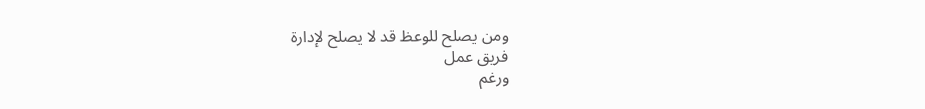ومن يصلح للوعظ قد لا يصلح لإدارة
فريق عمل
ورغم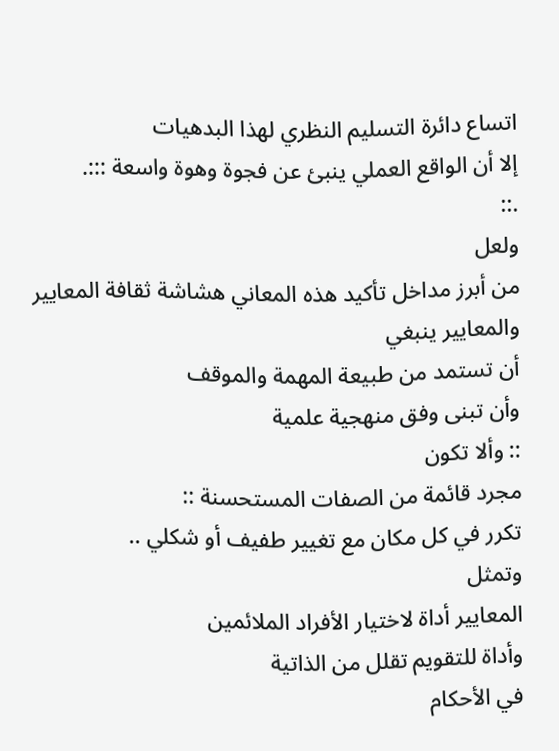اتساع دائرة التسليم النظري لهذا البدهيات
إلا أن الواقع العملي ينبئ عن فجوة وهوة واسعة :::.
.::
ولعل
من أبرز مداخل تأكيد هذه المعاني هشاشة ثقافة المعايير
والمعايير ينبغي
أن تستمد من طبيعة المهمة والموقف
وأن تبنى وفق منهجية علمية
:: وألا تكون
مجرد قائمة من الصفات المستحسنة ::
تكرر في كل مكان مع تغيير طفيف أو شكلي ..
وتمثل
المعايير أداة لاختيار الأفراد الملائمين
وأداة للتقويم تقلل من الذاتية
في الأحكام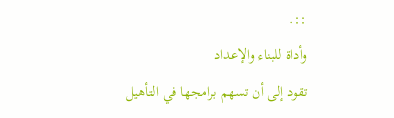::.
وأداة للبناء والإعداد
تقود إلى أن تسهم برامجها في التأهيل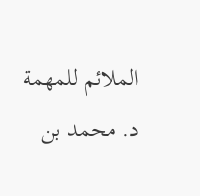الملائم للمهمة
د. محمد بن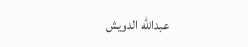عبدالله الدويش